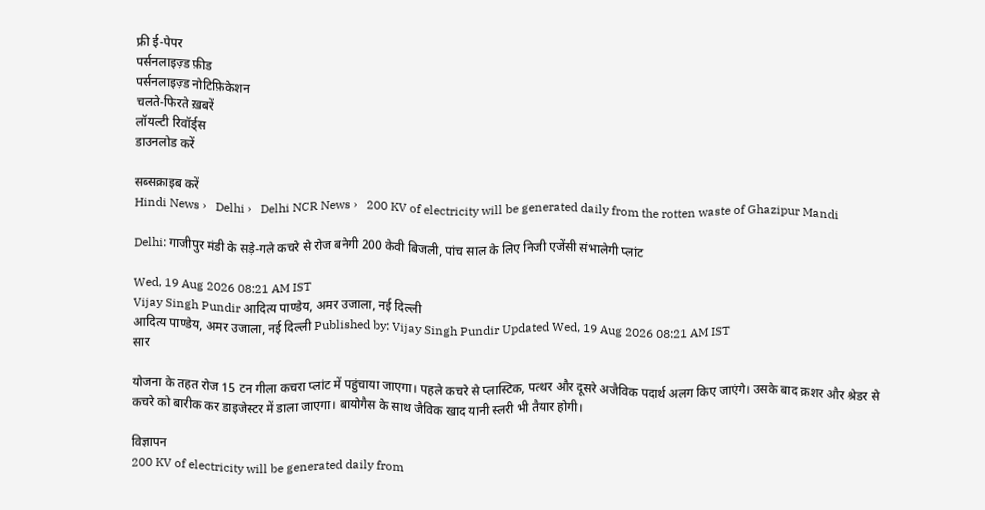फ्री ई-पेपर
पर्सनलाइज़्ड फ़ीड
पर्सनलाइज़्ड नोटिफ़िकेशन
चलते-फिरते ख़बरें
लॉयल्टी रिवॉर्ड्स
डाउनलोड करें

सब्सक्राइब करें
Hindi News ›   Delhi ›   Delhi NCR News ›   200 KV of electricity will be generated daily from the rotten waste of Ghazipur Mandi

Delhi: गाजीपुर मंडी के सड़े-गले कचरे से रोज बनेगी 200 केवी बिजली, पांच साल के लिए निजी एजेंसी संभालेगी प्लांट

Wed, 19 Aug 2026 08:21 AM IST
Vijay Singh Pundir आदित्य पाण्डेय, अमर उजाला, नई दिल्ली
आदित्य पाण्डेय, अमर उजाला, नई दिल्ली Published by: Vijay Singh Pundir Updated Wed, 19 Aug 2026 08:21 AM IST
सार

योजना के तहत रोज 15 टन गीला कचरा प्लांट में पहुंचाया जाएगा। पहले कचरे से प्लास्टिक, पत्थर और दूसरे अजैविक पदार्थ अलग किए जाएंगे। उसके बाद क्रशर और श्रेडर से कचरे को बारीक कर डाइजेस्टर में डाला जाएगा। बायोगैस के साथ जैविक खाद यानी स्लरी भी तैयार होगी।

विज्ञापन
200 KV of electricity will be generated daily from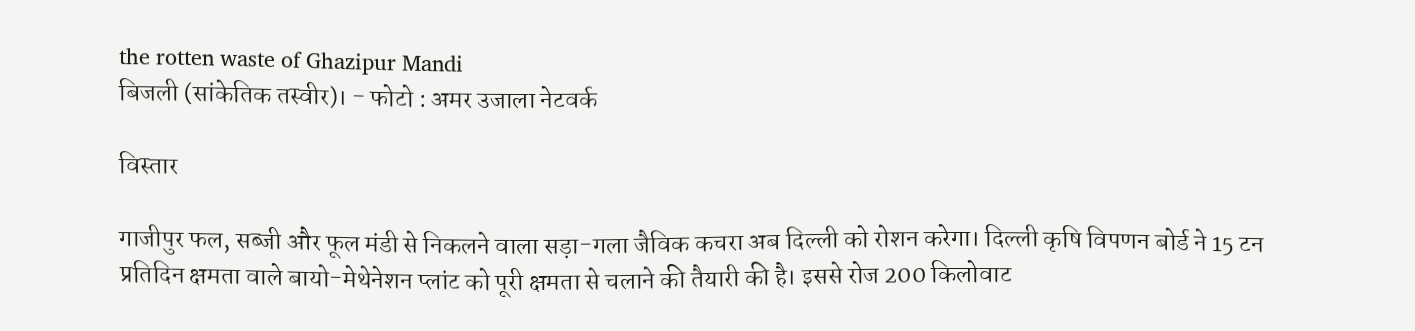the rotten waste of Ghazipur Mandi
बिजली (सांकेतिक तस्वीर)। - फोटो : अमर उजाला नेटवर्क

विस्तार

गाजीपुर फल, सब्जी और फूल मंडी से निकलने वाला सड़ा-गला जैविक कचरा अब दिल्ली को रोशन करेगा। दिल्ली कृषि विपणन बोर्ड ने 15 टन प्रतिदिन क्षमता वाले बायो-मेथेनेशन प्लांट को पूरी क्षमता से चलाने की तैयारी की है। इससे रोज 200 किलोवाट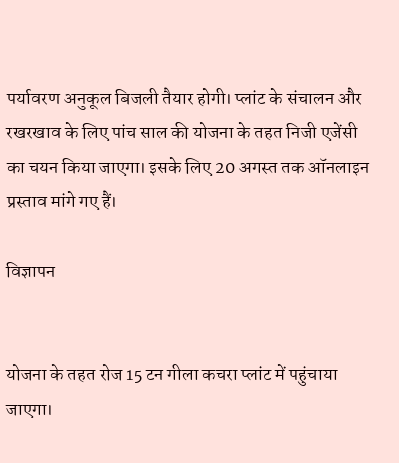पर्यावरण अनुकूल बिजली तैयार होगी। प्लांट के संचालन और रखरखाव के लिए पांच साल की योजना के तहत निजी एजेंसी का चयन किया जाएगा। इसके लिए 20 अगस्त तक ऑनलाइन प्रस्ताव मांगे गए हैं।

विज्ञापन


योजना के तहत रोज 15 टन गीला कचरा प्लांट में पहुंचाया जाएगा।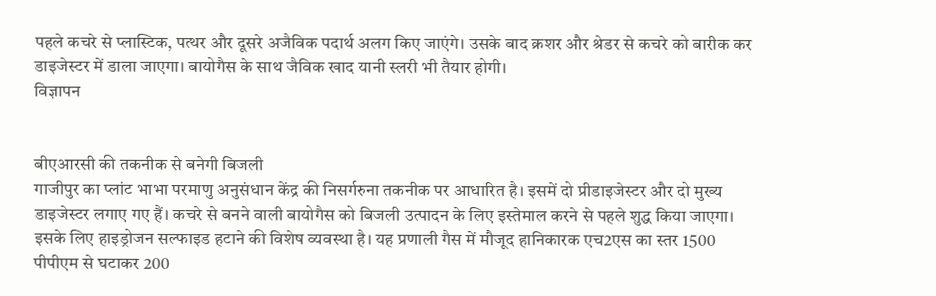पहले कचरे से प्लास्टिक, पत्थर और दूसरे अजैविक पदार्थ अलग किए जाएंगे। उसके बाद क्रशर और श्रेडर से कचरे को बारीक कर डाइजेस्टर में डाला जाएगा। बायोगैस के साथ जैविक खाद यानी स्लरी भी तैयार होगी।
विज्ञापन


बीएआरसी की तकनीक से बनेगी बिजली
गाजीपुर का प्लांट भाभा परमाणु अनुसंधान केंद्र की निसर्गरुना तकनीक पर आधारित है। इसमें दो प्रीडाइजेस्टर और दो मुख्य डाइजेस्टर लगाए गए हैं। कचरे से बनने वाली बायोगैस को बिजली उत्पादन के लिए इस्तेमाल करने से पहले शुद्ध किया जाएगा। इसके लिए हाइड्रोजन सल्फाइड हटाने की विशेष व्यवस्था है। यह प्रणाली गैस में मौजूद हानिकारक एच2एस का स्तर 1500 पीपीएम से घटाकर 200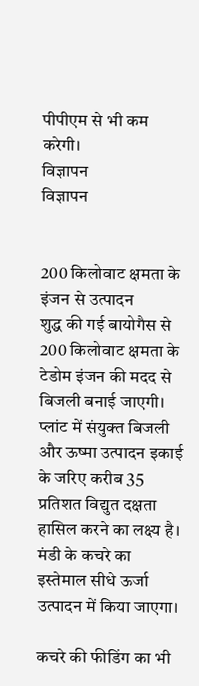पीपीएम से भी कम करेगी।
विज्ञापन
विज्ञापन


200 किलोवाट क्षमता के इंजन से उत्पादन
शुद्ध की गई बायोगैस से 200 किलोवाट क्षमता के टेडोम इंजन की मदद से बिजली बनाई जाएगी। प्लांट में संयुक्त बिजली और ऊष्मा उत्पादन इकाई के जरिए करीब 35 प्रतिशत विद्युत दक्षता हासिल करने का लक्ष्य है। मंडी के कचरे का इस्तेमाल सीधे ऊर्जा उत्पादन में किया जाएगा।

कचरे की फीडिंग का भी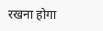रखना होगा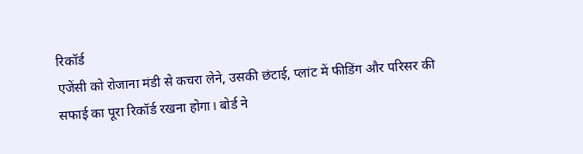रिकॉर्ड
एजेंसी को रोजाना मंडी से कचरा लेने, उसकी छंटाई, प्लांट में फीडिंग और परिसर की सफाई का पूरा रिकॉर्ड रखना होगा। बोर्ड ने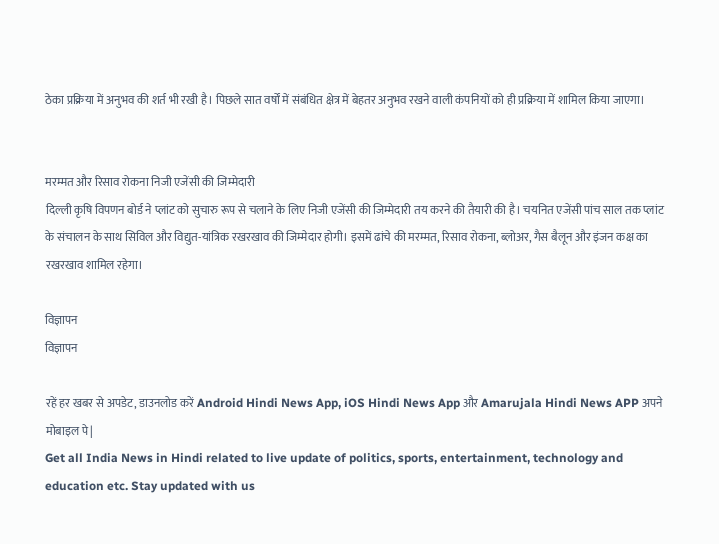ठेका प्रक्रिया में अनुभव की शर्त भी रखी है। पिछले सात वर्षों में संबंधित क्षेत्र में बेहतर अनुभव रखने वाली कंपनियों को ही प्रक्रिया में शामिल किया जाएगा।


मरम्मत और रिसाव रोकना निजी एजेंसी की जिम्मेदारी
दिल्ली कृषि विपणन बोर्ड ने प्लांट को सुचारु रूप से चलाने के लिए निजी एजेंसी की जिम्मेदारी तय करने की तैयारी की है। चयनित एजेंसी पांच साल तक प्लांट के संचालन के साथ सिविल और विद्युत-यांत्रिक रखरखाव की जिम्मेदार होगी। इसमें ढांचे की मरम्मत, रिसाव रोकना, ब्लोअर, गैस बैलून और इंजन कक्ष का रखरखाव शामिल रहेगा।

विज्ञापन
विज्ञापन

रहें हर खबर से अपडेट, डाउनलोड करें Android Hindi News App, iOS Hindi News App और Amarujala Hindi News APP अपने मोबाइल पे|
Get all India News in Hindi related to live update of politics, sports, entertainment, technology and education etc. Stay updated with us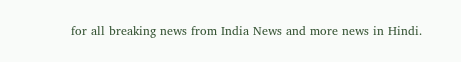for all breaking news from India News and more news in Hindi.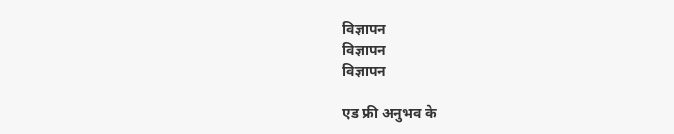विज्ञापन
विज्ञापन
विज्ञापन

एड फ्री अनुभव के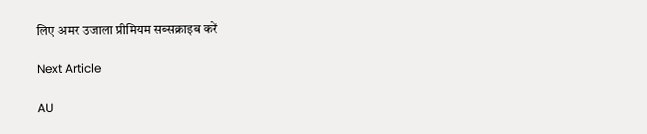लिए अमर उजाला प्रीमियम सब्सक्राइब करें

Next Article

AU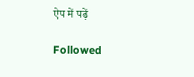ऐप में पढ़ें

Followed